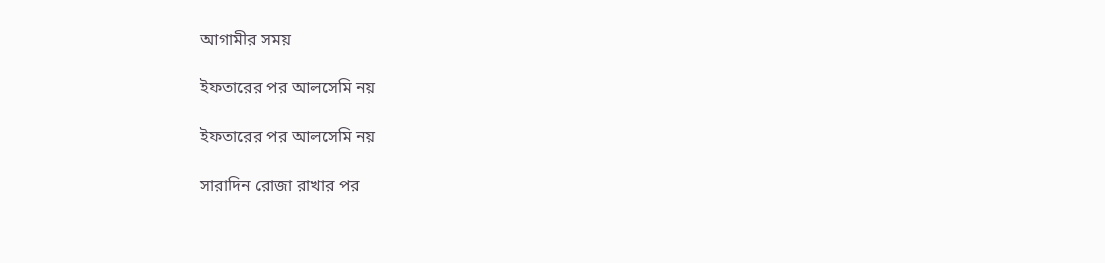আগামীর সময়

ইফতারের পর আলসেমি নয়

ইফতারের পর আলসেমি নয়

সারাদিন রোজা রাখার পর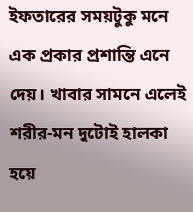ইফতারের সময়টুকু মনে এক প্রকার প্রশান্তি এনে দেয়। খাবার সামনে এলেই শরীর-মন দুটোই হালকা হয়ে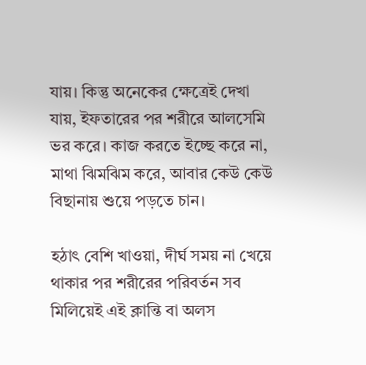যায়। কিন্তু অনেকের ক্ষেত্রেই দেখা যায়, ইফতারের পর শরীরে আলসেমি ভর করে। কাজ করতে ইচ্ছে করে না, মাথা ঝিমঝিম করে, আবার কেউ কেউ বিছানায় শুয়ে পড়তে চান।

হঠাৎ বেশি খাওয়া, দীর্ঘ সময় না খেয়ে থাকার পর শরীরের পরিবর্তন সব মিলিয়েই এই ক্লান্তি বা অলস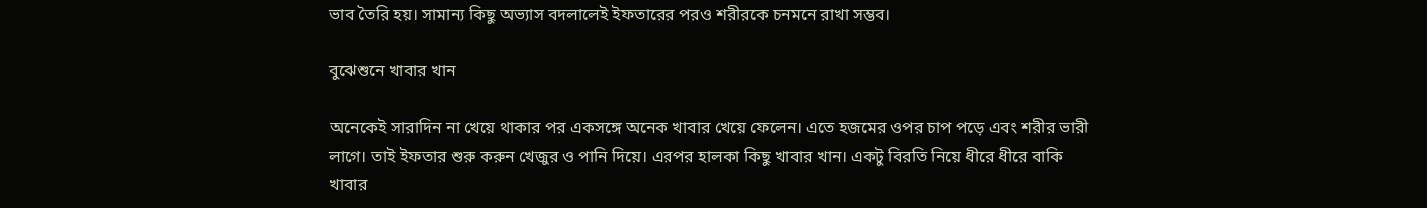ভাব তৈরি হয়। সামান্য কিছু অভ্যাস বদলালেই ইফতারের পরও শরীরকে চনমনে রাখা সম্ভব।

বুঝেশুনে খাবার খান

অনেকেই সারাদিন না খেয়ে থাকার পর একসঙ্গে অনেক খাবার খেয়ে ফেলেন। এতে হজমের ওপর চাপ পড়ে এবং শরীর ভারী লাগে। তাই ইফতার শুরু করুন খেজুর ও পানি দিয়ে। এরপর হালকা কিছু খাবার খান। একটু বিরতি নিয়ে ধীরে ধীরে বাকি খাবার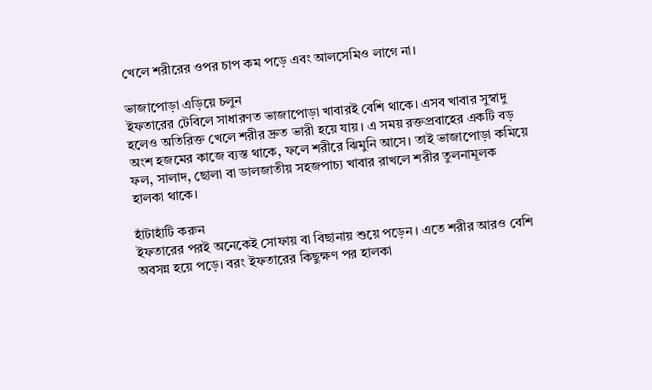খেলে শরীরের ওপর চাপ কম পড়ে এবং আলসেমিও লাগে না।

ভাজাপোড়া এড়িয়ে চলুন
ইফতারের টেবিলে সাধারণত ভাজাপোড়া খাবারই বেশি থাকে। এসব খাবার সুস্বাদু হলেও অতিরিক্ত খেলে শরীর দ্রুত ভারী হয়ে যায়। এ সময় রক্তপ্রবাহের একটি বড় অংশ হজমের কাজে ব্যস্ত থাকে, ফলে শরীরে ঝিমুনি আসে। তাই ভাজাপোড়া কমিয়ে ফল, সালাদ, ছোলা বা ডালজাতীয় সহজপাচ্য খাবার রাখলে শরীর তুলনামূলক হালকা থাকে।

হাঁটাহাঁটি করুন
ইফতারের পরই অনেকেই সোফায় বা বিছানায় শুয়ে পড়েন। এতে শরীর আরও বেশি অবসন্ন হয়ে পড়ে। বরং ইফতারের কিছুক্ষণ পর হালকা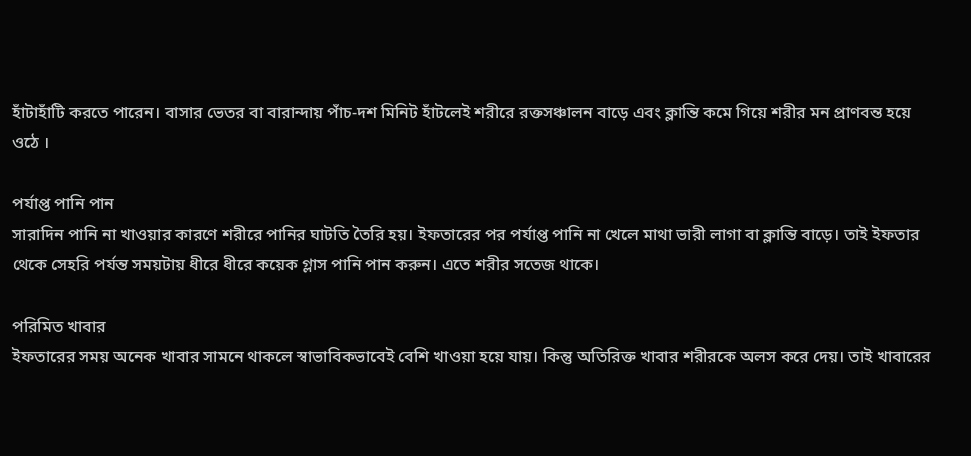হাঁটাহাঁটি করতে পারেন। বাসার ভেতর বা বারান্দায় পাঁচ-দশ মিনিট হাঁটলেই শরীরে রক্তসঞ্চালন বাড়ে এবং ক্লান্তি কমে গিয়ে শরীর মন প্রাণবন্ত হয়ে ওঠে ।

পর্যাপ্ত পানি পান
সারাদিন পানি না খাওয়ার কারণে শরীরে পানির ঘাটতি তৈরি হয়। ইফতারের পর পর্যাপ্ত পানি না খেলে মাথা ভারী লাগা বা ক্লান্তি বাড়ে। তাই ইফতার থেকে সেহরি পর্যন্ত সময়টায় ধীরে ধীরে কয়েক গ্লাস পানি পান করুন। এতে শরীর সতেজ থাকে।

পরিমিত খাবার
ইফতারের সময় অনেক খাবার সামনে থাকলে স্বাভাবিকভাবেই বেশি খাওয়া হয়ে যায়। কিন্তু অতিরিক্ত খাবার শরীরকে অলস করে দেয়। তাই খাবারের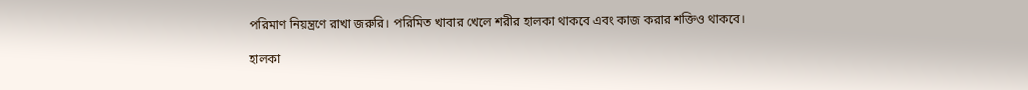পরিমাণ নিয়ন্ত্রণে রাখা জরুরি। পরিমিত খাবার খেলে শরীর হালকা থাকবে এবং কাজ করার শক্তিও থাকবে।

হালকা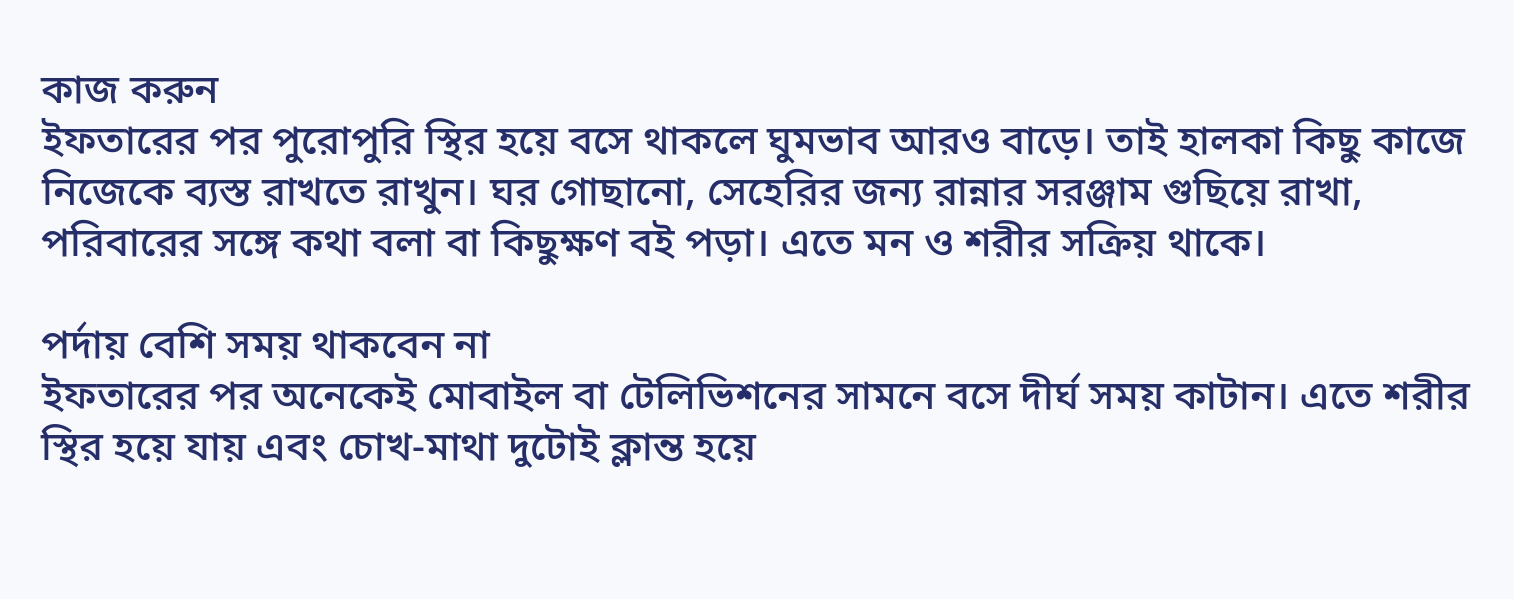কাজ করুন
ইফতারের পর পুরোপুরি স্থির হয়ে বসে থাকলে ঘুমভাব আরও বাড়ে। তাই হালকা কিছু কাজে নিজেকে ব্যস্ত রাখতে রাখুন। ঘর গোছানো, সেহেরির জন্য রান্নার সরঞ্জাম গুছিয়ে রাখা, পরিবারের সঙ্গে কথা বলা বা কিছুক্ষণ বই পড়া। এতে মন ও শরীর সক্রিয় থাকে।

পর্দায় বেশি সময় থাকবেন না
ইফতারের পর অনেকেই মোবাইল বা টেলিভিশনের সামনে বসে দীর্ঘ সময় কাটান। এতে শরীর স্থির হয়ে যায় এবং চোখ-মাথা দুটোই ক্লান্ত হয়ে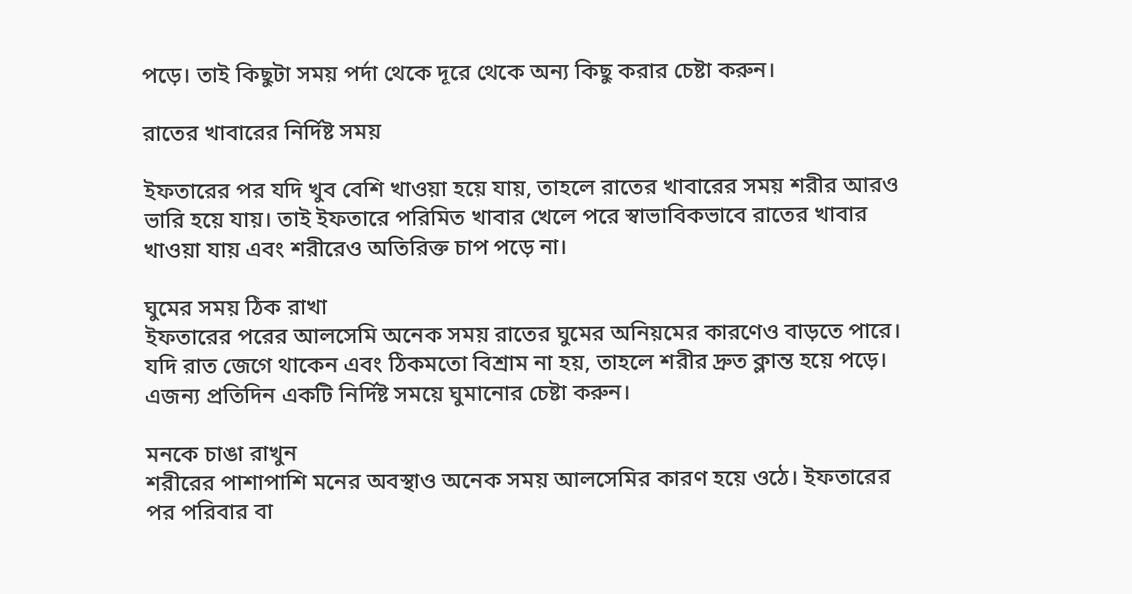পড়ে। তাই কিছুটা সময় পর্দা থেকে দূরে থেকে অন্য কিছু করার চেষ্টা করুন।

রাতের খাবারের নির্দিষ্ট সময়

ইফতারের পর যদি খুব বেশি খাওয়া হয়ে যায়, তাহলে রাতের খাবারের সময় শরীর আরও ভারি হয়ে যায়। তাই ইফতারে পরিমিত খাবার খেলে পরে স্বাভাবিকভাবে রাতের খাবার খাওয়া যায় এবং শরীরেও অতিরিক্ত চাপ পড়ে না।

ঘুমের সময় ঠিক রাখা
ইফতারের পরের আলসেমি অনেক সময় রাতের ঘুমের অনিয়মের কারণেও বাড়তে পারে। যদি রাত জেগে থাকেন এবং ঠিকমতো বিশ্রাম না হয়, তাহলে শরীর দ্রুত ক্লান্ত হয়ে পড়ে। এজন্য প্রতিদিন একটি নির্দিষ্ট সময়ে ঘুমানোর চেষ্টা করুন।

মনকে চাঙা রাখুন
শরীরের পাশাপাশি মনের অবস্থাও অনেক সময় আলসেমির কারণ হয়ে ওঠে। ইফতারের পর পরিবার বা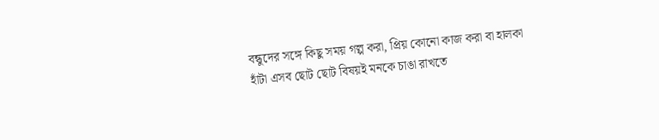বন্ধুদের সঙ্গে কিছু সময় গল্প করা, প্রিয় কোনো কাজ করা বা হালকা হাঁটা এসব ছোট ছোট বিষয়ই মনকে চাঙা রাখতে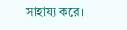সাহায্য করে।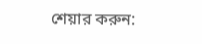শেয়ার করুন: